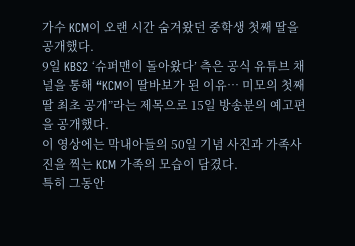가수 KCM이 오랜 시간 숨겨왔던 중학생 첫째 딸을 공개했다.
9일 KBS2 ‘슈퍼맨이 돌아왔다’ 측은 공식 유튜브 채널을 통해 “KCM이 딸바보가 된 이유… 미모의 첫째 딸 최초 공개”라는 제목으로 15일 방송분의 예고편을 공개했다.
이 영상에는 막내아들의 50일 기념 사진과 가족사진을 찍는 KCM 가족의 모습이 담겼다.
특히 그동안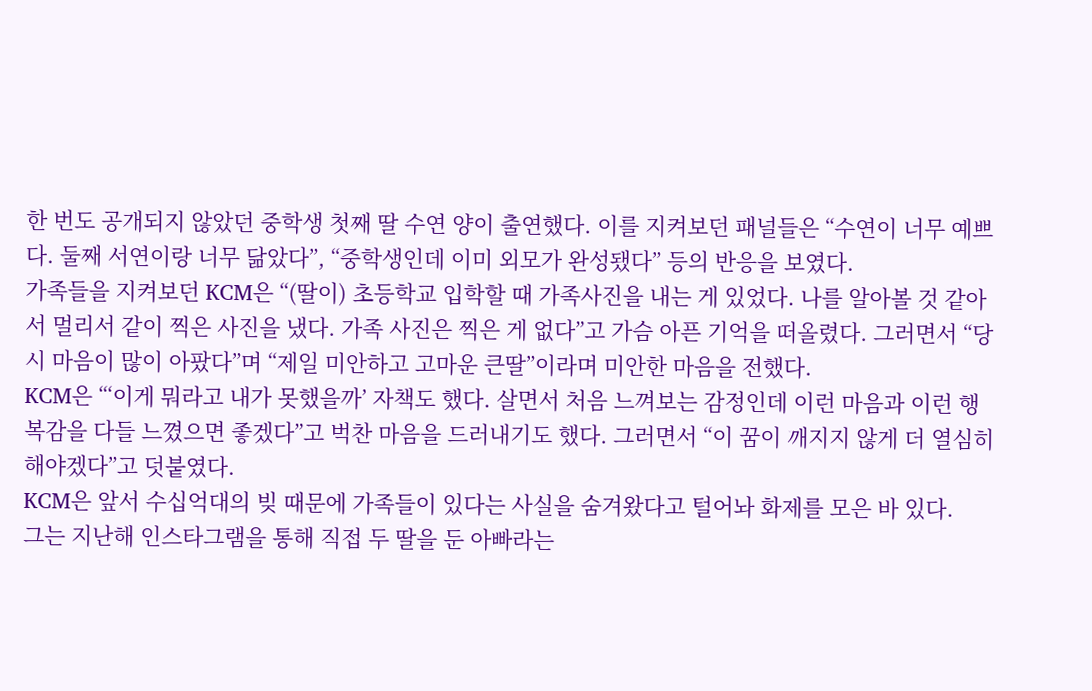한 번도 공개되지 않았던 중학생 첫째 딸 수연 양이 출연했다. 이를 지켜보던 패널들은 “수연이 너무 예쁘다. 둘째 서연이랑 너무 닮았다”, “중학생인데 이미 외모가 완성됐다” 등의 반응을 보였다.
가족들을 지켜보던 KCM은 “(딸이) 초등학교 입학할 때 가족사진을 내는 게 있었다. 나를 알아볼 것 같아서 멀리서 같이 찍은 사진을 냈다. 가족 사진은 찍은 게 없다”고 가슴 아픈 기억을 떠올렸다. 그러면서 “당시 마음이 많이 아팠다”며 “제일 미안하고 고마운 큰딸”이라며 미안한 마음을 전했다.
KCM은 “‘이게 뭐라고 내가 못했을까’ 자책도 했다. 살면서 처음 느껴보는 감정인데 이런 마음과 이런 행복감을 다들 느꼈으면 좋겠다”고 벅찬 마음을 드러내기도 했다. 그러면서 “이 꿈이 깨지지 않게 더 열심히 해야겠다”고 덧붙였다.
KCM은 앞서 수십억대의 빚 때문에 가족들이 있다는 사실을 숨겨왔다고 털어놔 화제를 모은 바 있다.
그는 지난해 인스타그램을 통해 직접 두 딸을 둔 아빠라는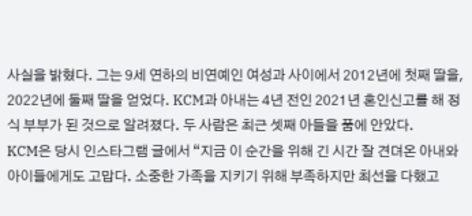사실을 밝혔다. 그는 9세 연하의 비연예인 여성과 사이에서 2012년에 첫째 딸을, 2022년에 둘째 딸을 얻었다. KCM과 아내는 4년 전인 2021년 혼인신고를 해 정식 부부가 된 것으로 알려졌다. 두 사람은 최근 셋째 아들을 품에 안았다.
KCM은 당시 인스타그램 글에서 “지금 이 순간을 위해 긴 시간 잘 견뎌온 아내와 아이들에게도 고맙다. 소중한 가족을 지키기 위해 부족하지만 최선을 다했고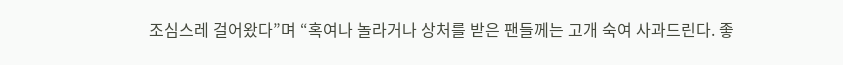조심스레 걸어왔다”며 “혹여나 놀라거나 상처를 받은 팬들께는 고개 숙여 사과드린다. 좋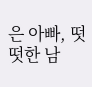은 아빠, 떳떳한 남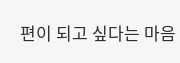편이 되고 싶다는 마음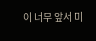이 너무 앞서 미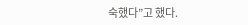숙했다”고 했다.